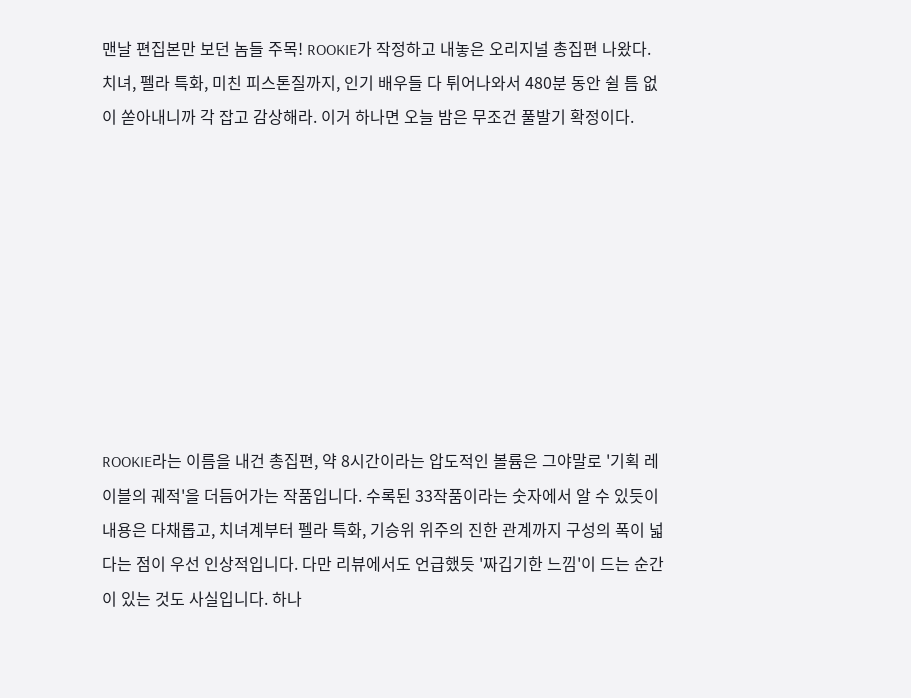맨날 편집본만 보던 놈들 주목! ROOKIE가 작정하고 내놓은 오리지널 총집편 나왔다. 치녀, 펠라 특화, 미친 피스톤질까지, 인기 배우들 다 튀어나와서 480분 동안 쉴 틈 없이 쏟아내니까 각 잡고 감상해라. 이거 하나면 오늘 밤은 무조건 풀발기 확정이다.









ROOKIE라는 이름을 내건 총집편, 약 8시간이라는 압도적인 볼륨은 그야말로 '기획 레이블의 궤적'을 더듬어가는 작품입니다. 수록된 33작품이라는 숫자에서 알 수 있듯이 내용은 다채롭고, 치녀계부터 펠라 특화, 기승위 위주의 진한 관계까지 구성의 폭이 넓다는 점이 우선 인상적입니다. 다만 리뷰에서도 언급했듯 '짜깁기한 느낌'이 드는 순간이 있는 것도 사실입니다. 하나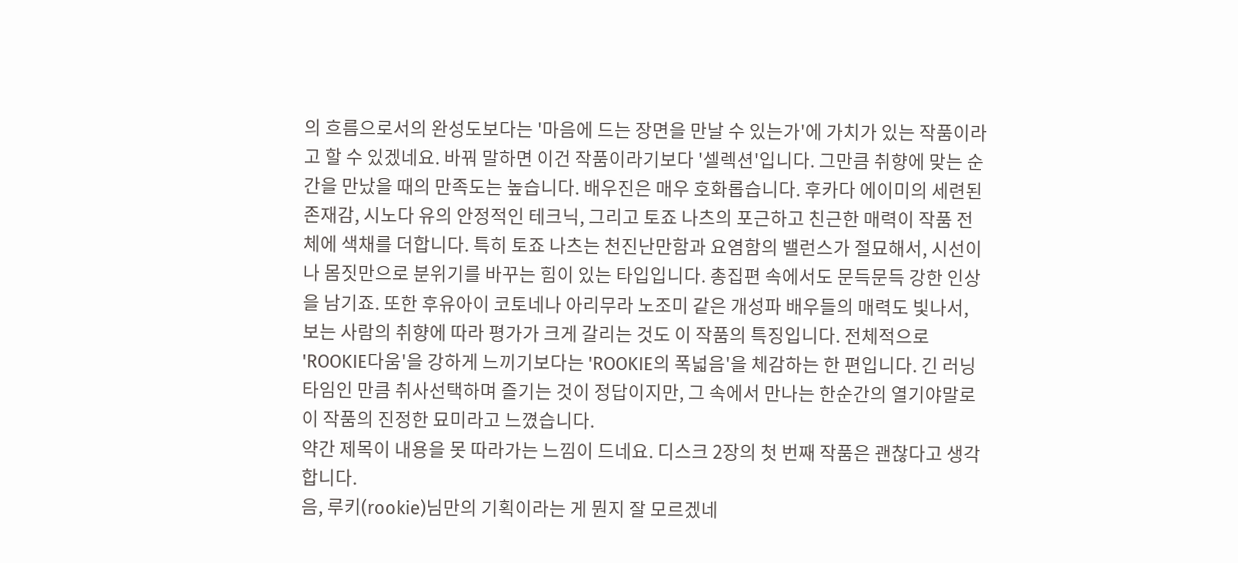의 흐름으로서의 완성도보다는 '마음에 드는 장면을 만날 수 있는가'에 가치가 있는 작품이라고 할 수 있겠네요. 바꿔 말하면 이건 작품이라기보다 '셀렉션'입니다. 그만큼 취향에 맞는 순간을 만났을 때의 만족도는 높습니다. 배우진은 매우 호화롭습니다. 후카다 에이미의 세련된 존재감, 시노다 유의 안정적인 테크닉, 그리고 토죠 나츠의 포근하고 친근한 매력이 작품 전체에 색채를 더합니다. 특히 토죠 나츠는 천진난만함과 요염함의 밸런스가 절묘해서, 시선이나 몸짓만으로 분위기를 바꾸는 힘이 있는 타입입니다. 총집편 속에서도 문득문득 강한 인상을 남기죠. 또한 후유아이 코토네나 아리무라 노조미 같은 개성파 배우들의 매력도 빛나서, 보는 사람의 취향에 따라 평가가 크게 갈리는 것도 이 작품의 특징입니다. 전체적으로 'ROOKIE다움'을 강하게 느끼기보다는 'ROOKIE의 폭넓음'을 체감하는 한 편입니다. 긴 러닝타임인 만큼 취사선택하며 즐기는 것이 정답이지만, 그 속에서 만나는 한순간의 열기야말로 이 작품의 진정한 묘미라고 느꼈습니다.
약간 제목이 내용을 못 따라가는 느낌이 드네요. 디스크 2장의 첫 번째 작품은 괜찮다고 생각합니다.
음, 루키(rookie)님만의 기획이라는 게 뭔지 잘 모르겠네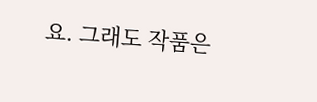요. 그래도 작품은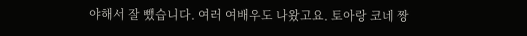야해서 잘 뺐습니다. 여러 여배우도 나왔고요. 토아랑 코네 짱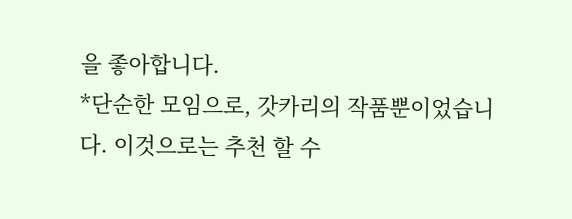을 좋아합니다.
*단순한 모임으로, 갓카리의 작품뿐이었습니다. 이것으로는 추천 할 수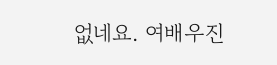없네요. 여배우진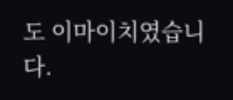도 이마이치였습니다.